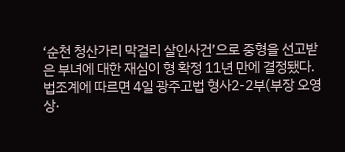‘순천 청산가리 막걸리 살인사건’으로 중형을 선고받은 부녀에 대한 재심이 형 확정 11년 만에 결정됐다.
법조계에 따르면 4일 광주고법 형사2-2부(부장 오영상·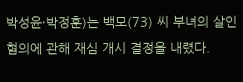박성윤·박정훈)는 백모(73) 씨 부녀의 살인 혐의에 관해 재심 개시 결정을 내렸다.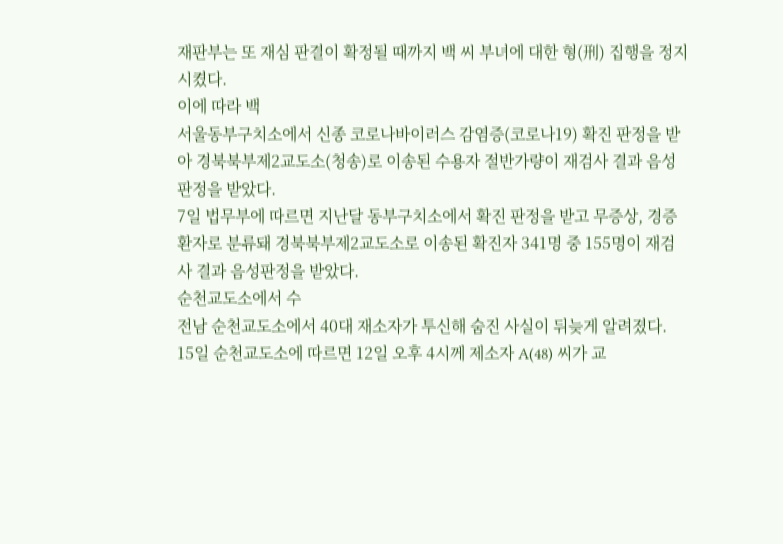재판부는 또 재심 판결이 확정될 때까지 백 씨 부녀에 대한 형(刑) 집행을 정지시켰다.
이에 따라 백
서울동부구치소에서 신종 코로나바이러스 감염증(코로나19) 확진 판정을 받아 경북북부제2교도소(청송)로 이송된 수용자 절반가량이 재검사 결과 음성판정을 받았다.
7일 법무부에 따르면 지난달 동부구치소에서 확진 판정을 받고 무증상, 경증 환자로 분류돼 경북북부제2교도소로 이송된 확진자 341명 중 155명이 재검사 결과 음성판정을 받았다.
순천교도소에서 수
전남 순천교도소에서 40대 재소자가 투신해 숨진 사실이 뒤늦게 알려졌다.
15일 순천교도소에 따르면 12일 오후 4시께 제소자 A(48) 씨가 교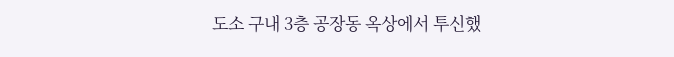도소 구내 3층 공장동 옥상에서 투신했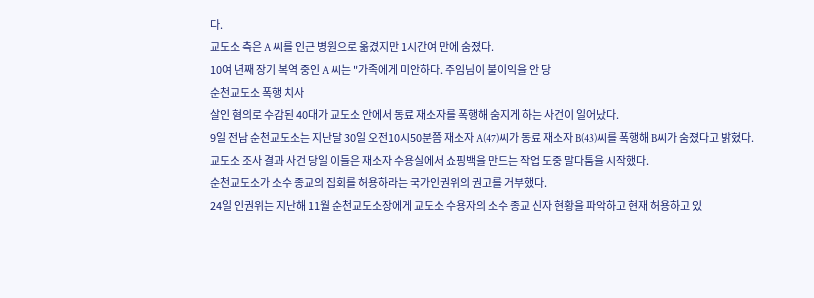다.
교도소 측은 A 씨를 인근 병원으로 옮겼지만 1시간여 만에 숨졌다.
10여 년째 장기 복역 중인 A 씨는 "가족에게 미안하다. 주임님이 불이익을 안 당
순천교도소 폭행 치사
살인 혐의로 수감된 40대가 교도소 안에서 동료 재소자를 폭행해 숨지게 하는 사건이 일어났다.
9일 전남 순천교도소는 지난달 30일 오전10시50분쯤 재소자 A(47)씨가 동료 재소자 B(43)씨를 폭행해 B씨가 숨졌다고 밝혔다.
교도소 조사 결과 사건 당일 이들은 재소자 수용실에서 쇼핑백을 만드는 작업 도중 말다툼을 시작했다.
순천교도소가 소수 종교의 집회를 허용하라는 국가인권위의 권고를 거부했다.
24일 인권위는 지난해 11월 순천교도소장에게 교도소 수용자의 소수 종교 신자 현황을 파악하고 현재 허용하고 있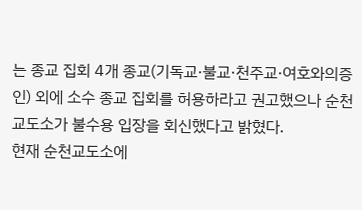는 종교 집회 4개 종교(기독교·불교·천주교·여호와의증인) 외에 소수 종교 집회를 허용하라고 권고했으나 순천교도소가 불수용 입장을 회신했다고 밝혔다.
현재 순천교도소에